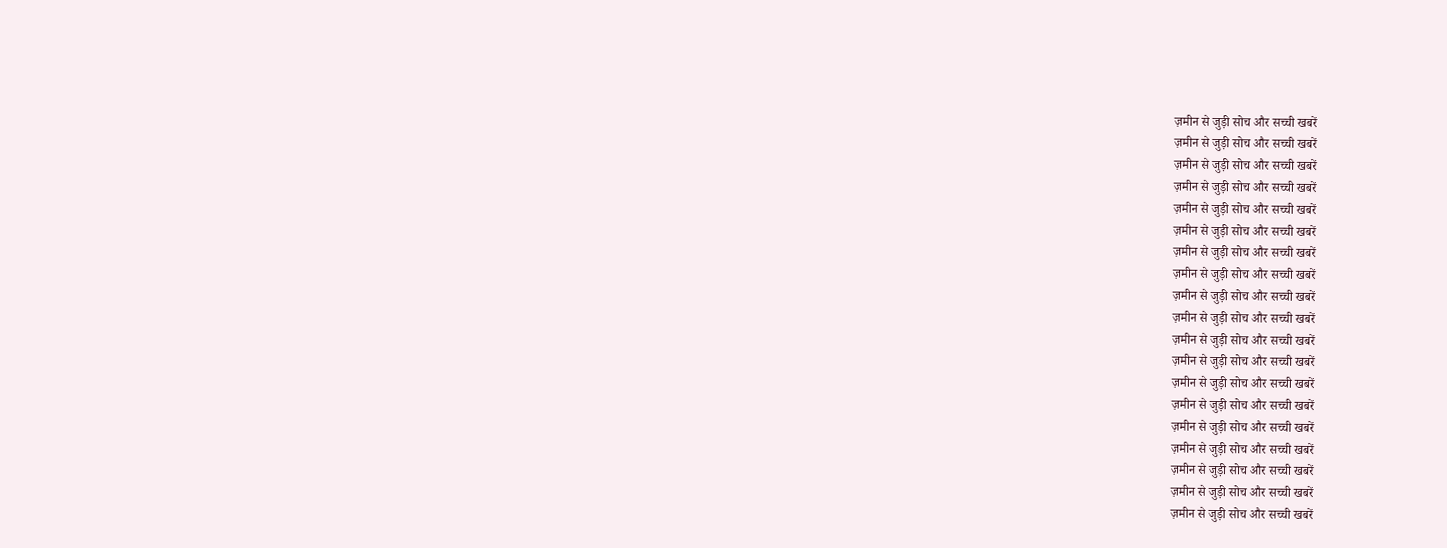ज़मीन से जुड़ी सोच और सच्ची खबरें
ज़मीन से जुड़ी सोच और सच्ची खबरें
ज़मीन से जुड़ी सोच और सच्ची खबरें
ज़मीन से जुड़ी सोच और सच्ची खबरें
ज़मीन से जुड़ी सोच और सच्ची खबरें
ज़मीन से जुड़ी सोच और सच्ची खबरें
ज़मीन से जुड़ी सोच और सच्ची खबरें
ज़मीन से जुड़ी सोच और सच्ची खबरें
ज़मीन से जुड़ी सोच और सच्ची खबरें
ज़मीन से जुड़ी सोच और सच्ची खबरें
ज़मीन से जुड़ी सोच और सच्ची खबरें
ज़मीन से जुड़ी सोच और सच्ची खबरें
ज़मीन से जुड़ी सोच और सच्ची खबरें
ज़मीन से जुड़ी सोच और सच्ची खबरें
ज़मीन से जुड़ी सोच और सच्ची खबरें
ज़मीन से जुड़ी सोच और सच्ची खबरें
ज़मीन से जुड़ी सोच और सच्ची खबरें
ज़मीन से जुड़ी सोच और सच्ची खबरें
ज़मीन से जुड़ी सोच और सच्ची खबरें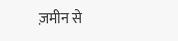ज़मीन से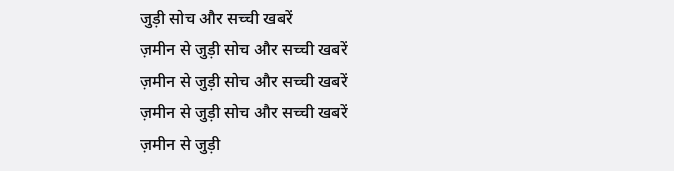जुड़ी सोच और सच्ची खबरें
ज़मीन से जुड़ी सोच और सच्ची खबरें
ज़मीन से जुड़ी सोच और सच्ची खबरें
ज़मीन से जुड़ी सोच और सच्ची खबरें
ज़मीन से जुड़ी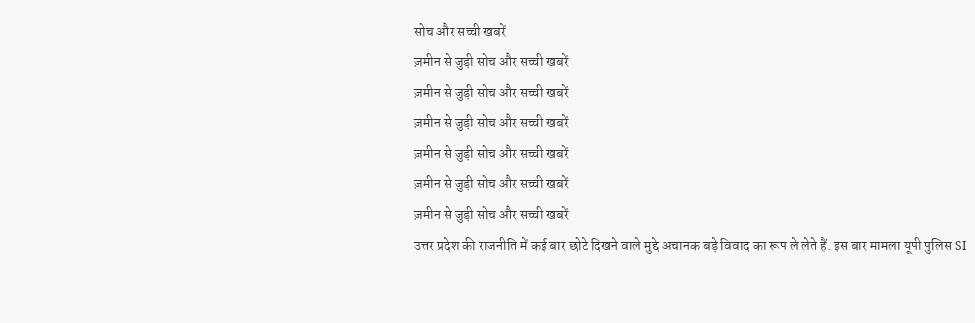सोच और सच्ची खबरें
ज़मीन से जुड़ी सोच और सच्ची खबरें
ज़मीन से जुड़ी सोच और सच्ची खबरें
ज़मीन से जुड़ी सोच और सच्ची खबरें
ज़मीन से जुड़ी सोच और सच्ची खबरें
ज़मीन से जुड़ी सोच और सच्ची खबरें
ज़मीन से जुड़ी सोच और सच्ची खबरें
उत्तर प्रदेश की राजनीति में कई बार छोटे दिखने वाले मुद्दे अचानक बड़े विवाद का रूप ले लेते हैं. इस बार मामला यूपी पुलिस SI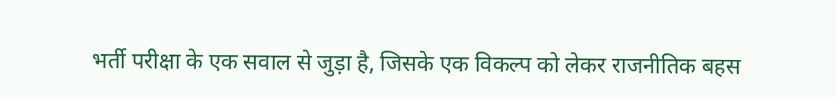भर्ती परीक्षा के एक सवाल से जुड़ा है, जिसके एक विकल्प को लेकर राजनीतिक बहस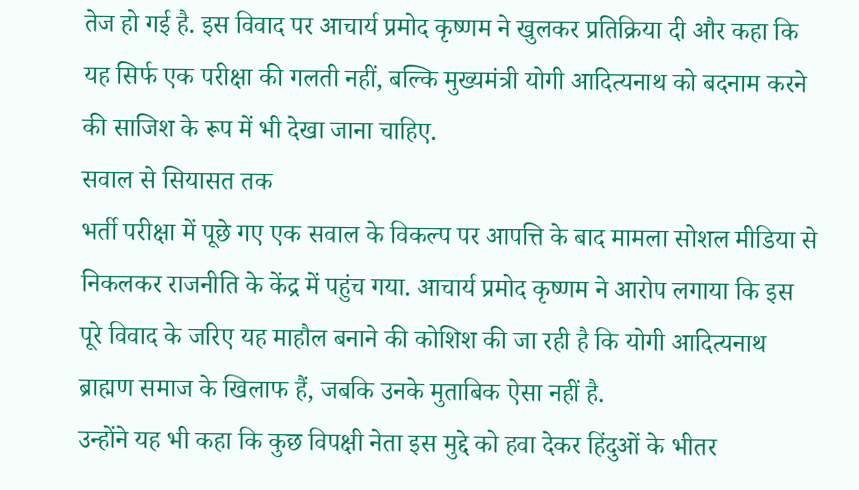तेज हो गई है. इस विवाद पर आचार्य प्रमोद कृष्णम ने खुलकर प्रतिक्रिया दी और कहा कि यह सिर्फ एक परीक्षा की गलती नहीं, बल्कि मुख्यमंत्री योगी आदित्यनाथ को बदनाम करने की साजिश के रूप में भी देखा जाना चाहिए.
सवाल से सियासत तक
भर्ती परीक्षा में पूछे गए एक सवाल के विकल्प पर आपत्ति के बाद मामला सोशल मीडिया से निकलकर राजनीति के केंद्र में पहुंच गया. आचार्य प्रमोद कृष्णम ने आरोप लगाया कि इस पूरे विवाद के जरिए यह माहौल बनाने की कोशिश की जा रही है कि योगी आदित्यनाथ ब्राह्मण समाज के खिलाफ हैं, जबकि उनके मुताबिक ऐसा नहीं है.
उन्होंने यह भी कहा कि कुछ विपक्षी नेता इस मुद्दे को हवा देकर हिंदुओं के भीतर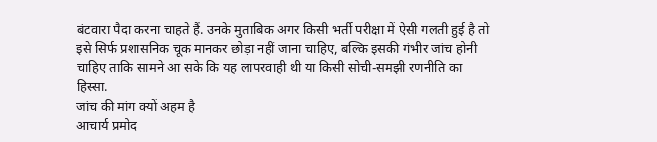बंटवारा पैदा करना चाहते हैं. उनके मुताबिक अगर किसी भर्ती परीक्षा में ऐसी गलती हुई है तो इसे सिर्फ प्रशासनिक चूक मानकर छोड़ा नहीं जाना चाहिए, बल्कि इसकी गंभीर जांच होनी चाहिए ताकि सामने आ सके कि यह लापरवाही थी या किसी सोची-समझी रणनीति का हिस्सा.
जांच की मांग क्यों अहम है
आचार्य प्रमोद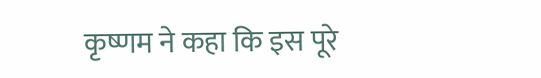कृष्णम ने कहा कि इस पूरे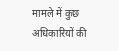मामले में कुछ अधिकारियों की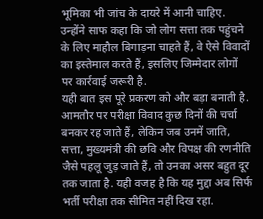भूमिका भी जांच के दायरे में आनी चाहिए. उन्होंने साफ कहा कि जो लोग सत्ता तक पहुंचने के लिए माहौल बिगाड़ना चाहते हैं, वे ऐसे विवादों का इस्तेमाल करते हैं, इसलिए जिम्मेदार लोगों पर कार्रवाई जरूरी है.
यही बात इस पूरे प्रकरण को और बड़ा बनाती है. आमतौर पर परीक्षा विवाद कुछ दिनों की चर्चा बनकर रह जाते हैं, लेकिन जब उनमें जाति, सत्ता, मुख्यमंत्री की छवि और विपक्ष की रणनीति जैसे पहलू जुड़ जाते हैं, तो उनका असर बहुत दूर तक जाता है. यही वजह है कि यह मुद्दा अब सिर्फ भर्ती परीक्षा तक सीमित नहीं दिख रहा.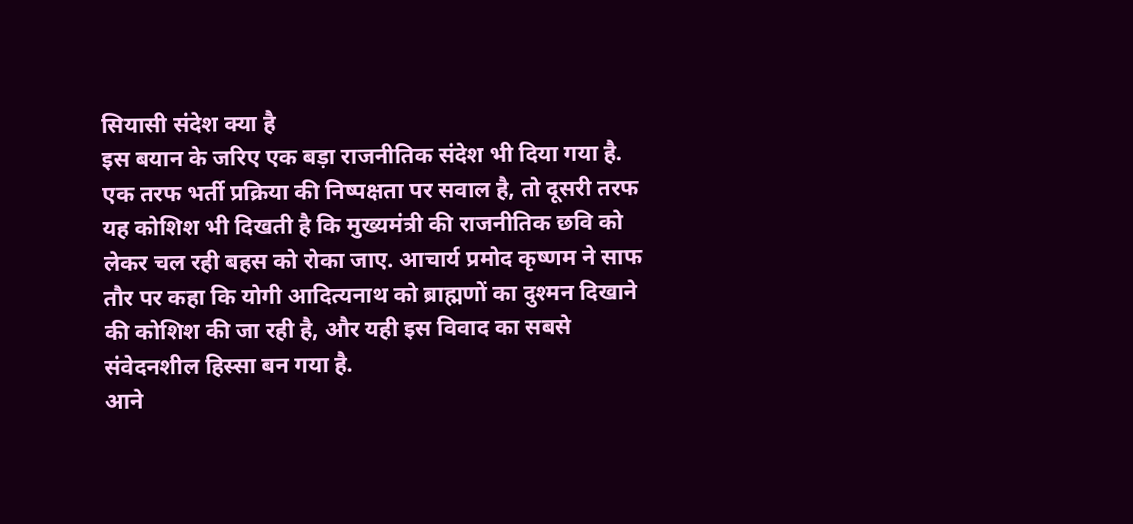सियासी संदेश क्या है
इस बयान के जरिए एक बड़ा राजनीतिक संदेश भी दिया गया है. एक तरफ भर्ती प्रक्रिया की निष्पक्षता पर सवाल है, तो दूसरी तरफ यह कोशिश भी दिखती है कि मुख्यमंत्री की राजनीतिक छवि को लेकर चल रही बहस को रोका जाए. आचार्य प्रमोद कृष्णम ने साफ तौर पर कहा कि योगी आदित्यनाथ को ब्राह्मणों का दुश्मन दिखाने की कोशिश की जा रही है, और यही इस विवाद का सबसे संवेदनशील हिस्सा बन गया है.
आने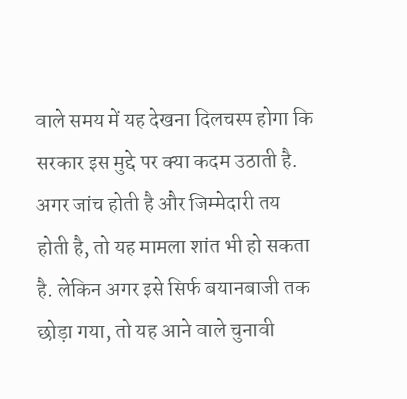वाले समय में यह देखना दिलचस्प होगा कि सरकार इस मुद्दे पर क्या कदम उठाती है. अगर जांच होती है और जिम्मेदारी तय होती है, तो यह मामला शांत भी हो सकता है. लेकिन अगर इसे सिर्फ बयानबाजी तक छोड़ा गया, तो यह आने वाले चुनावी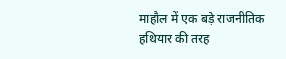माहौल में एक बड़े राजनीतिक हथियार की तरह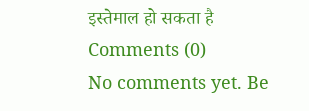इस्तेमाल हो सकता है
Comments (0)
No comments yet. Be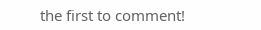the first to comment!